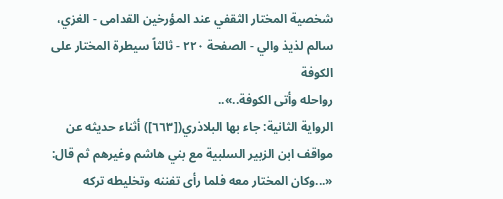شخصية المختار الثقفي عند المؤرخين القدامى - الغزي، سالم لذيذ والي - الصفحة ٢٢٠ - ثالثاً سيطرة المختار على الكوفة
رواحله وأتى الكوفة..»..
الرواية الثانية: جاء بها البلاذري([٦٦٣]) أثناء حديثه عن مواقف ابن الزبير السلبية مع بني هاشم وغيرهم ثم قال: «...وكان المختار معه فلما رأى تفننه وتخليطه تركه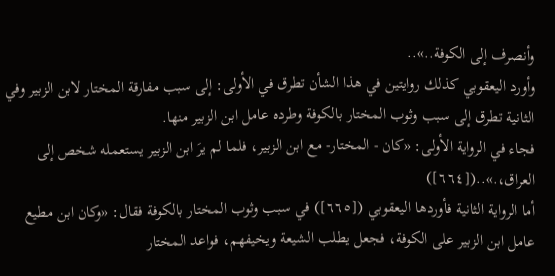وأنصرف إلى الكوفة..»..
وأورد اليعقوبي كذلك روايتين في هذا الشأن تطرق في الأولى: إلى سبب مفارقة المختار لابن الزبير وفي الثانية تطرق إلى سبب وثوب المختار بالكوفة وطرده عامل ابن الزبير منها.
فجاء في الرواية الأولى: «كان - المختار- مع ابن الزبير، فلما لم يرَ ابن الزبير يستعمله شخص إلى العراق،.»..([٦٦٤])
أما الرواية الثانية فأوردها اليعقوبي ([٦٦٥]) في سبب وثوب المختار بالكوفة فقال: «وكان ابن مطيع عامل ابن الزبير على الكوفة، فجعل يطلب الشيعة ويخيفهم، فواعد المختار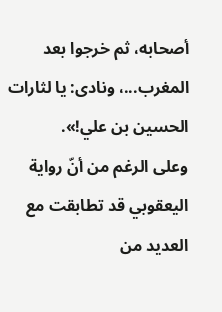أصحابه، ثم خرجوا بعد المغرب...، ونادى: يا لثارات الحسين بن علي!».
وعلى الرغم من أنّ رواية اليعقوبي قد تطابقت مع العديد من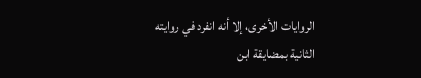الروايات الأخرى، إلا أنه انفرد في روايته الثانية بمضايقة ابن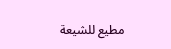مطيع للشيعة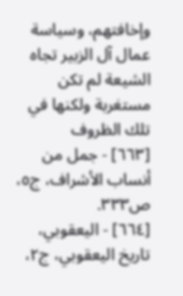وإخافتهم، وسياسة عمال آل الزبير تجاه الشيعة لم تكن مستغربة ولكنها في تلك الظروف
[٦٦٣] - جمل من أنساب الأشراف، ج٥، ص٣٣٣.
[٦٦٤] - اليعقوبي، تاريخ اليعقوبي، ج٢،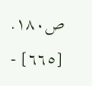ص١٨٠.
[٦٦٥] -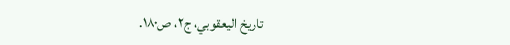تاريخ اليعقوبي، ج٢، ص١٨٠.